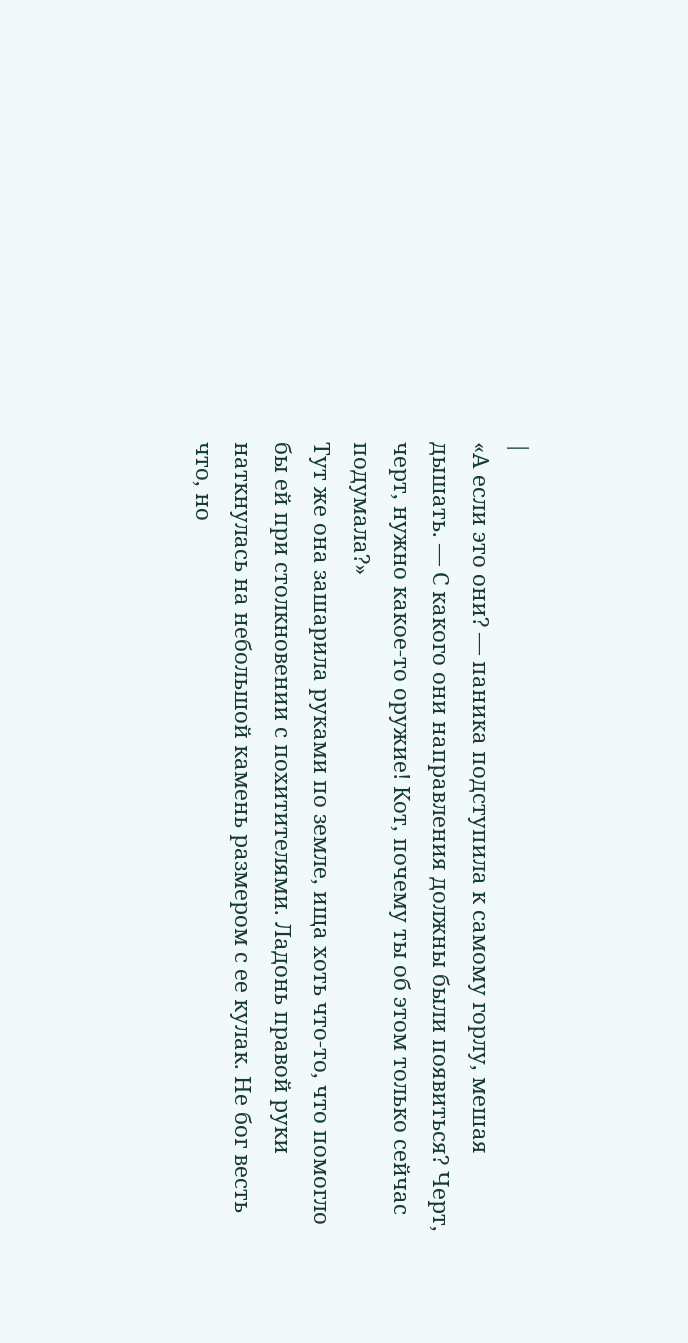|
«А если это они? — паника подступила к самому горлу, мешая дышать. — С какого они направления должны были появиться? Черт, черт, нужно какое-то оружие! Кот, почему ты об этом только сейчас подумала?»
Тут же она зашарила руками по земле, ища хоть что-то, что помогло бы ей при столкновении с похитителями. Ладонь правой руки наткнулась на небольшой камень размером с ее кулак. Не бог весть что, но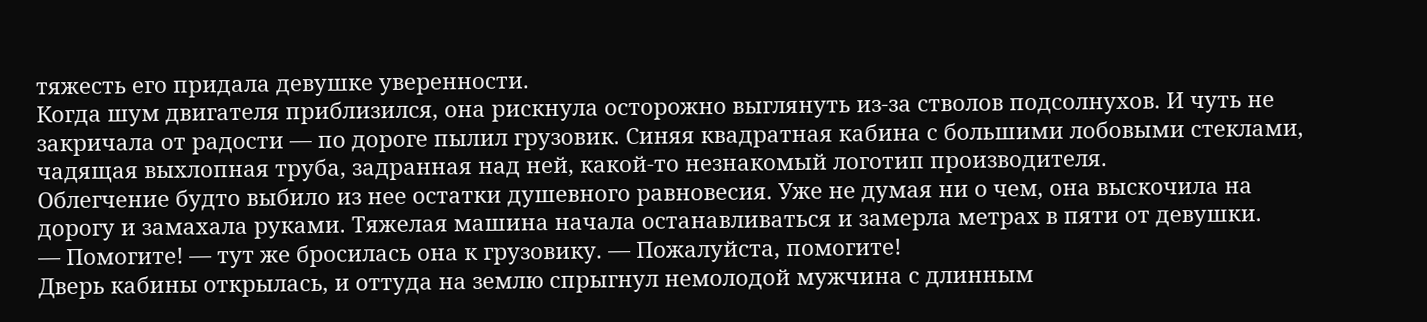тяжесть его придала девушке уверенности.
Когда шум двигателя приблизился, она рискнула осторожно выглянуть из-за стволов подсолнухов. И чуть не закричала от радости — по дороге пылил грузовик. Синяя квадратная кабина с большими лобовыми стеклами, чадящая выхлопная труба, задранная над ней, какой-то незнакомый логотип производителя.
Облегчение будто выбило из нее остатки душевного равновесия. Уже не думая ни о чем, она выскочила на дорогу и замахала руками. Тяжелая машина начала останавливаться и замерла метрах в пяти от девушки.
— Помогите! — тут же бросилась она к грузовику. — Пожалуйста, помогите!
Дверь кабины открылась, и оттуда на землю спрыгнул немолодой мужчина с длинным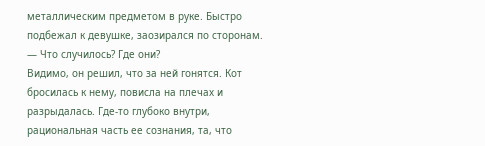металлическим предметом в руке. Быстро подбежал к девушке, заозирался по сторонам.
— Что случилось? Где они?
Видимо, он решил, что за ней гонятся. Кот бросилась к нему, повисла на плечах и разрыдалась. Где-то глубоко внутри, рациональная часть ее сознания, та, что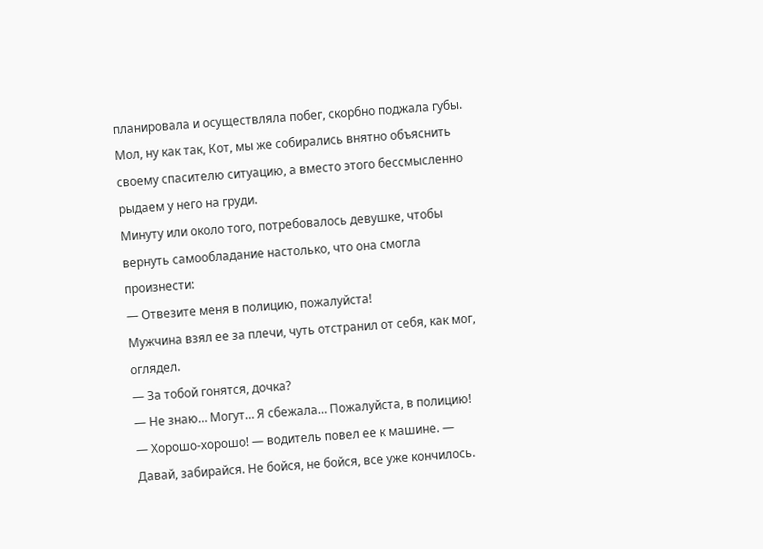планировала и осуществляла побег, скорбно поджала губы. Мол, ну как так, Кот, мы же собирались внятно объяснить своему спасителю ситуацию, а вместо этого бессмысленно рыдаем у него на груди.
Минуту или около того, потребовалось девушке, чтобы вернуть самообладание настолько, что она смогла произнести:
— Отвезите меня в полицию, пожалуйста!
Мужчина взял ее за плечи, чуть отстранил от себя, как мог, оглядел.
— За тобой гонятся, дочка?
— Не знаю… Могут… Я сбежала… Пожалуйста, в полицию!
— Хорошо-хорошо! — водитель повел ее к машине. — Давай, забирайся. Не бойся, не бойся, все уже кончилось.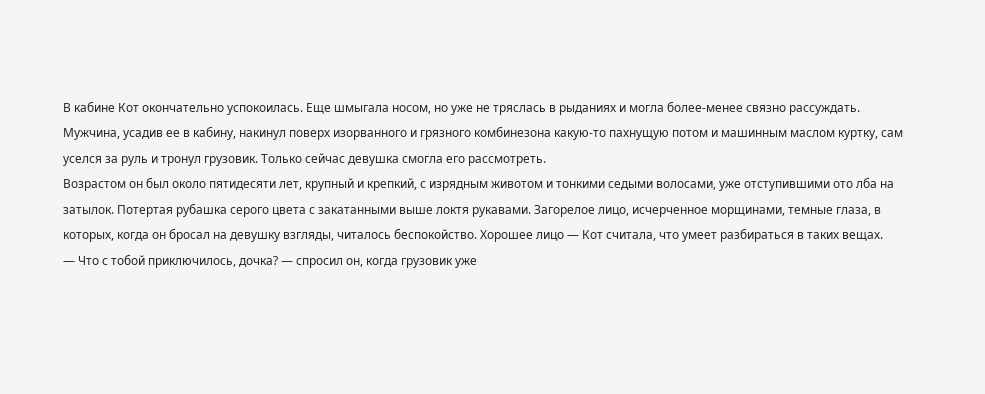В кабине Кот окончательно успокоилась. Еще шмыгала носом, но уже не тряслась в рыданиях и могла более-менее связно рассуждать. Мужчина, усадив ее в кабину, накинул поверх изорванного и грязного комбинезона какую-то пахнущую потом и машинным маслом куртку, сам уселся за руль и тронул грузовик. Только сейчас девушка смогла его рассмотреть.
Возрастом он был около пятидесяти лет, крупный и крепкий, с изрядным животом и тонкими седыми волосами, уже отступившими ото лба на затылок. Потертая рубашка серого цвета с закатанными выше локтя рукавами. Загорелое лицо, исчерченное морщинами, темные глаза, в которых, когда он бросал на девушку взгляды, читалось беспокойство. Хорошее лицо — Кот считала, что умеет разбираться в таких вещах.
— Что с тобой приключилось, дочка? — спросил он, когда грузовик уже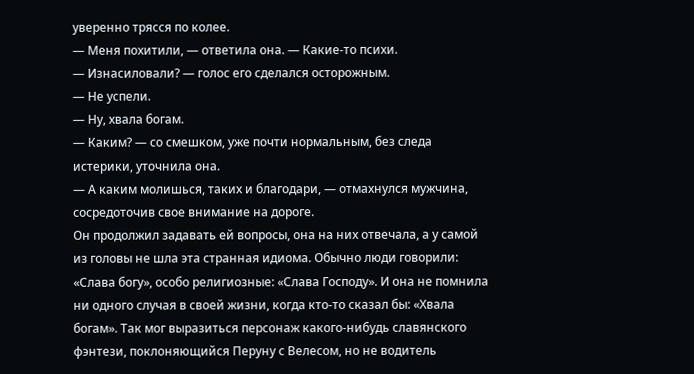уверенно трясся по колее.
— Меня похитили, — ответила она. — Какие-то психи.
— Изнасиловали? — голос его сделался осторожным.
— Не успели.
— Ну, хвала богам.
— Каким? — со смешком, уже почти нормальным, без следа истерики, уточнила она.
— А каким молишься, таких и благодари, — отмахнулся мужчина, сосредоточив свое внимание на дороге.
Он продолжил задавать ей вопросы, она на них отвечала, а у самой из головы не шла эта странная идиома. Обычно люди говорили: «Слава богу», особо религиозные: «Слава Господу». И она не помнила ни одного случая в своей жизни, когда кто-то сказал бы: «Хвала богам». Так мог выразиться персонаж какого-нибудь славянского фэнтези, поклоняющийся Перуну с Велесом, но не водитель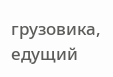грузовика, едущий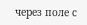через поле с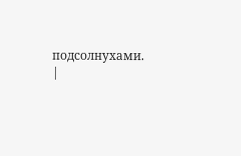подсолнухами. |